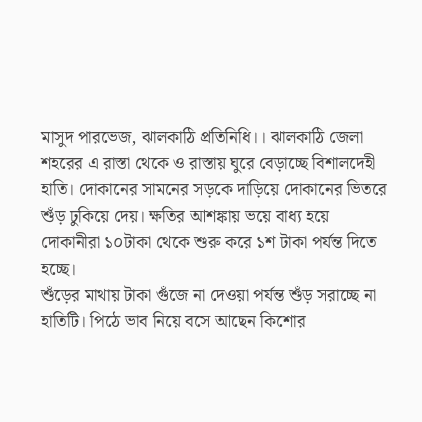মাসুদ পারভেজ, ঝালকাঠি প্রতিনিধি।। ঝালকাঠি জেলা শহরের এ রাস্তা থেকে ও রাস্তায় ঘুরে বেড়াচ্ছে বিশালদেহী হাতি। দোকানের সামনের সড়কে দাড়িয়ে দোকানের ভিতরে শুঁড় ঢুকিয়ে দেয়। ক্ষতির আশঙ্কায় ভয়ে বাধ্য হয়ে দোকানীরা ১০টাকা থেকে শুরু করে ১শ টাকা পর্যন্ত দিতে হচ্ছে।
শুঁড়ের মাথায় টাকা গুঁজে না দেওয়া পর্যন্ত শুঁড় সরাচ্ছে না হাতিটি। পিঠে ভাব নিয়ে বসে আছেন কিশোর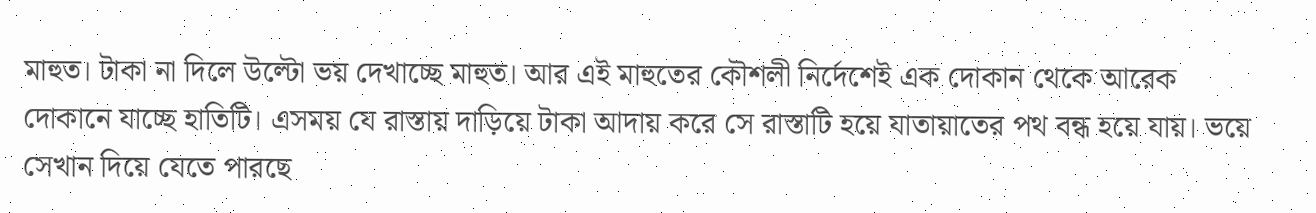মাহুত। টাকা না দিলে উল্টো ভয় দেখাচ্ছে মাহুত। আর এই মাহুতের কৌশলী নির্দেশেই এক দোকান থেকে আরেক দোকানে যাচ্ছে হাতিটি। এসময় যে রাস্তায় দাড়িয়ে টাকা আদায় করে সে রাস্তাটি হয়ে যাতায়াতের পথ বন্ধ হয়ে যায়। ভয়ে সেখান দিয়ে যেতে পারছে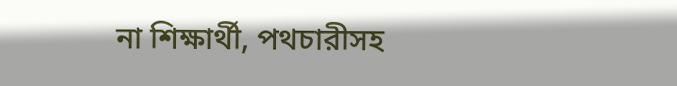না শিক্ষার্থী, পথচারীসহ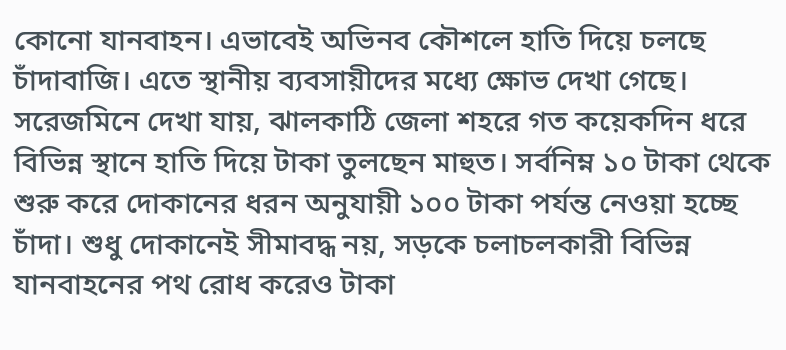কোনো যানবাহন। এভাবেই অভিনব কৌশলে হাতি দিয়ে চলছে চাঁদাবাজি। এতে স্থানীয় ব্যবসায়ীদের মধ্যে ক্ষোভ দেখা গেছে।
সরেজমিনে দেখা যায়, ঝালকাঠি জেলা শহরে গত কয়েকদিন ধরে বিভিন্ন স্থানে হাতি দিয়ে টাকা তুলছেন মাহুত। সর্বনিম্ন ১০ টাকা থেকে শুরু করে দোকানের ধরন অনুযায়ী ১০০ টাকা পর্যন্ত নেওয়া হচ্ছে চাঁদা। শুধু দোকানেই সীমাবদ্ধ নয়, সড়কে চলাচলকারী বিভিন্ন যানবাহনের পথ রোধ করেও টাকা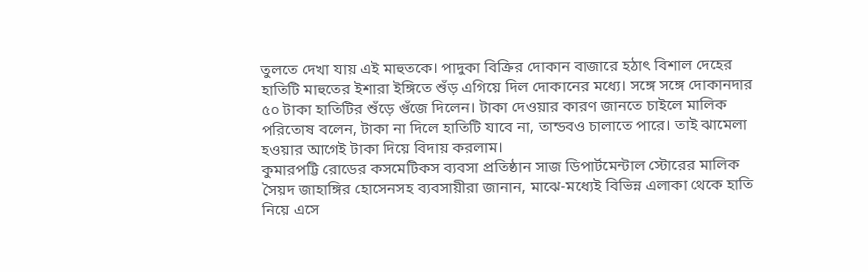তুলতে দেখা যায় এই মাহুতকে। পাদুকা বিক্রির দোকান বাজারে হঠাৎ বিশাল দেহের হাতিটি মাহুতের ইশারা ইঙ্গিতে শুঁড় এগিয়ে দিল দোকানের মধ্যে। সঙ্গে সঙ্গে দোকানদার ৫০ টাকা হাতিটির শুঁড়ে গুঁজে দিলেন। টাকা দেওয়ার কারণ জানতে চাইলে মালিক পরিতোষ বলেন, টাকা না দিলে হাতিটি যাবে না, তান্ডবও চালাতে পারে। তাই ঝামেলা হওয়ার আগেই টাকা দিয়ে বিদায় করলাম।
কুমারপট্টি রোডের কসমেটিকস ব্যবসা প্রতিষ্ঠান সাজ ডিপার্টমেন্টাল স্টোরের মালিক সৈয়দ জাহাঙ্গির হোসেনসহ ব্যবসায়ীরা জানান, মাঝে-মধ্যেই বিভিন্ন এলাকা থেকে হাতি নিয়ে এসে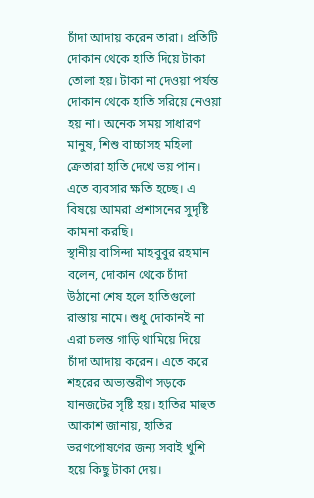চাঁদা আদায় করেন তারা। প্রতিটি দোকান থেকে হাতি দিয়ে টাকা তোলা হয়। টাকা না দেওয়া পর্যন্ত দোকান থেকে হাতি সরিয়ে নেওয়া হয় না। অনেক সময় সাধারণ মানুষ, শিশু বাচ্চাসহ মহিলা ক্রেতারা হাতি দেখে ভয় পান। এতে ব্যবসার ক্ষতি হচ্ছে। এ বিষয়ে আমরা প্রশাসনের সুদৃষ্টি কামনা করছি।
স্থানীয় বাসিন্দা মাহবুবুর রহমান বলেন, দোকান থেকে চাঁদা উঠানো শেষ হলে হাতিগুলো রাস্তায় নামে। শুধু দোকানই না এরা চলন্ত গাড়ি থামিয়ে দিয়ে চাঁদা আদায় করেন। এতে করে শহরের অভ্যন্তরীণ সড়কে যানজটের সৃষ্টি হয়। হাতির মাহুত আকাশ জানায়, হাতির ভরণপোষণের জন্য সবাই খুশি হয়ে কিছু টাকা দেয়।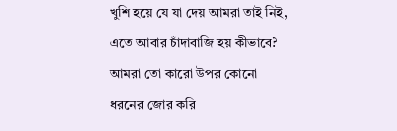খুশি হয়ে যে যা দেয় আমরা তাই নিই, এতে আবার চাঁদাবাজি হয় কীভাবে? আমরা তো কারো উপর কোনো ধরনের জোর করি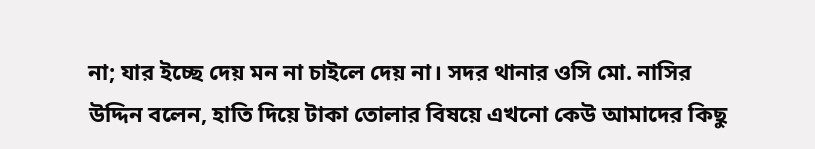না; যার ইচ্ছে দেয় মন না চাইলে দেয় না। সদর থানার ওসি মো. নাসির উদ্দিন বলেন, হাতি দিয়ে টাকা তোলার বিষয়ে এখনো কেউ আমাদের কিছু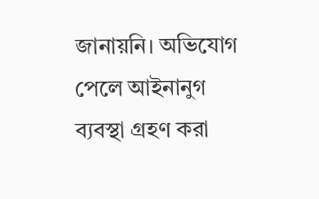জানায়নি। অভিযোগ পেলে আইনানুগ ব্যবস্থা গ্রহণ করা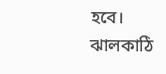হবে।
ঝালকাঠি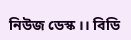নিউজ ডেস্ক ।। বিডি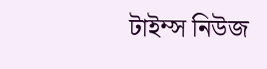টাইম্স নিউজ